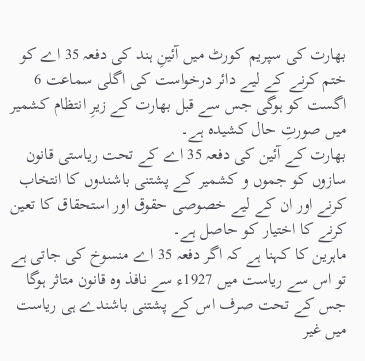بھارت کی سپریم کورٹ میں آئینِ ہند کی دفعہ 35 اے کو ختم کرنے کے لیے دائر درخواست کی اگلی سماعت 6 اگست کو ہوگی جس سے قبل بھارت کے زیرِ انتظام کشمیر میں صورتِ حال کشیدہ ہے۔
بھارت کے آئین کی دفعہ 35 اے کے تحت ریاستی قانون سازوں کو جموں و کشمیر کے پشتنی باشندوں کا انتخاب کرنے اور ان کے لیے خصوصی حقوق اور استحقاق کا تعین کرنے کا اختیار کو حاصل ہے۔
ماہرین کا کہنا ہے کہ اگر دفعہ 35 اے منسوخ کی جاتی ہے تو اس سے ریاست میں 1927ء سے نافذ وہ قانون متاثر ہوگا جس کے تحت صرف اس کے پشتنی باشندے ہی ریاست میں غیر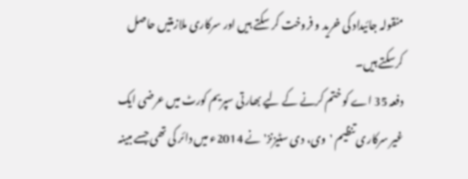منقولہ جائیداد کی خرید و فروخت کر سکتے ہیں اور سرکاری ملازمتیں حاصل کرسکتے ہیں۔
دفعہ 35 اے کو ختم کرنے کے لیے بھارتی سپریم کورٹ میں عرضی ایک غیر سرکاری تنظیم 'وی، دی سٹیزنز' نے 2014ء میں دائر کی تھی جسے مبینہ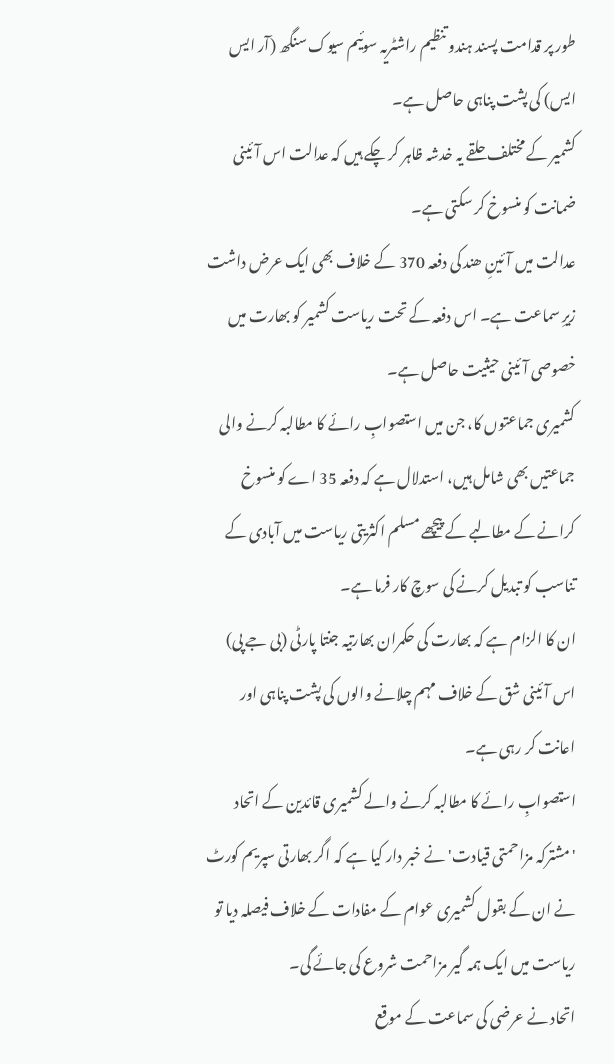طور پر قدامت پسند ہندو تنظیم راشٹریہ سوئیم سیوک سنگھ (آر ایس ایس) کی پشت پناہی حاصل ہے۔
کشمیر کے مختلف حلقے یہ خدشہ ظاہر کر چکے ہیں کہ عدالت اس آئینی ضمانت کو منسوخ کر سکتی ہے۔
عدالت میں آئینِ ھند کی دفعہ 370 کے خلاف بھی ایک عرض داشت زیرِ سماعت ہے۔ اس دفعہ کے تحت ریاست کشمیر کو بھارت میں خصوصی آئینی حیثیت حاصل ہے۔
کشمیری جماعتوں کا، جن میں استصوابِ رائے کا مطالبہ کرنے والی جماعتیں بھی شامل ہیں، استدلال ہے کہ دفعہ 35 اے کو منسوخ کرانے کے مطالبے کے پیچھے مسلم اکثریتی ریاست میں آبادی کے تناسب کو تبدیل کرنے کی سوچ کار فرما ہے۔
ان کا الزام ہے کہ بھارت کی حکمران بھارتیہ جنتا پارٹی (بی جے پی) اس آئینی شق کے خلاف مہم چلانے والوں کی پشت پناہی اور اعانت کر رہی ہے۔
استصوابِ رائے کا مطالبہ کرنے والے کشمیری قائدین کے اتحاد 'مشترکہ مزاحمتی قیادت' نے خبر دار کیا ہے کہ اگر بھارتی سپریم کورٹ نے ان کے بقول کشمیری عوام کے مفادات کے خلاف فیصلہ دیا تو ریاست میں ایک ہمہ گیر مزاحمت شروع کی جائے گی۔
اتحاد نے عرضی کی سماعت کے موقع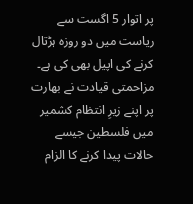پر اتوار 5 اگست سے ریاست میں دو روزہ ہڑتال کرنے کی اپیل بھی کی ہے۔
مزاحمتی قیادت نے بھارت پر اپنے زیرِ انتظام کشمیر میں فلسطین جیسے حالات پیدا کرنے کا الزام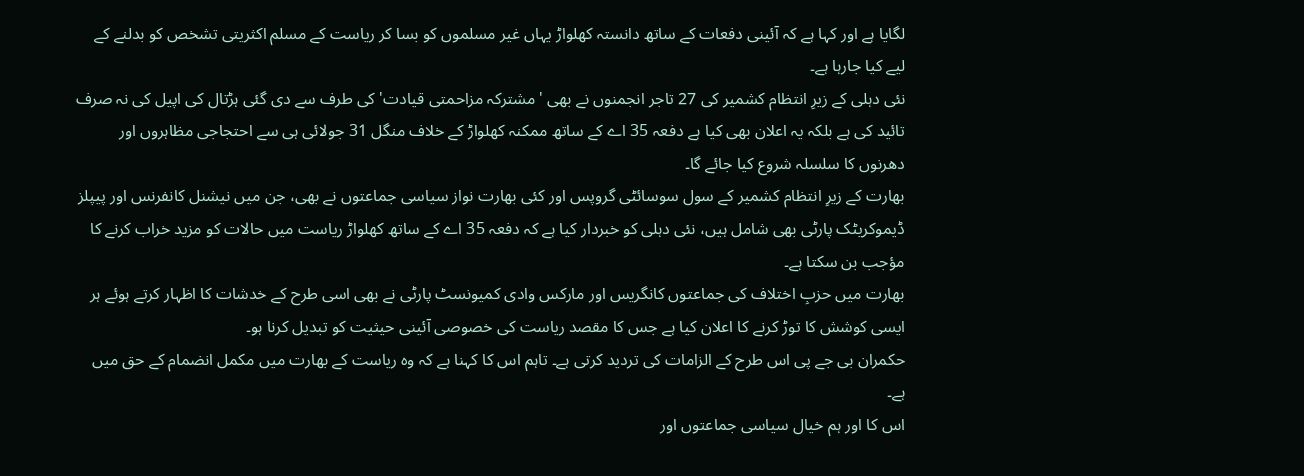لگایا ہے اور کہا ہے کہ آئینی دفعات کے ساتھ دانستہ کھلواڑ یہاں غیر مسلموں کو بسا کر ریاست کے مسلم اکثریتی تشخص کو بدلنے کے لیے کیا جارہا ہے۔
نئی دہلی کے زیرِ انتظام کشمیر کی 27 تاجر انجمنوں نے بھی 'مشترکہ مزاحمتی قیادت' کی طرف سے دی گئی ہڑتال کی اپیل کی نہ صرف تائید کی ہے بلکہ یہ اعلان بھی کیا ہے دفعہ 35 اے کے ساتھ ممکنہ کھلواڑ کے خلاف منگل 31 جولائی ہی سے احتجاجی مظاہروں اور دھرنوں کا سلسلہ شروع کیا جائے گا۔
بھارت کے زیرِ انتظام کشمیر کے سول سوسائٹی گروپس اور کئی بھارت نواز سیاسی جماعتوں نے بھی، جن میں نیشنل کانفرنس اور پیپلز ڈیموکریٹک پارٹی بھی شامل ہیں، نئی دہلی کو خبردار کیا ہے کہ دفعہ 35 اے کے ساتھ کھلواڑ ریاست میں حالات کو مزید خراب کرنے کا مؤجب بن سکتا ہے۔
بھارت میں حزبِ اختلاف کی جماعتوں کانگریس اور مارکس وادی کمیونسٹ پارٹی نے بھی اسی طرح کے خدشات کا اظہار کرتے ہوئے ہر ایسی کوشش کا توڑ کرنے کا اعلان کیا ہے جس کا مقصد ریاست کی خصوصی آئینی حیثیت کو تبدیل کرنا ہو۔
حکمران بی جے پی اس طرح کے الزامات کی تردید کرتی ہے۔ تاہم اس کا کہنا ہے کہ وہ ریاست کے بھارت میں مکمل انضمام کے حق میں ہے۔
اس کا اور ہم خیال سیاسی جماعتوں اور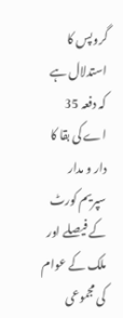گروپس کا استدلال ہے کہ دفعہ 35 اے کی بقا کا دار و مدار سپریم کورٹ کے فیصلے اور ملک کے عوام کی مجموعی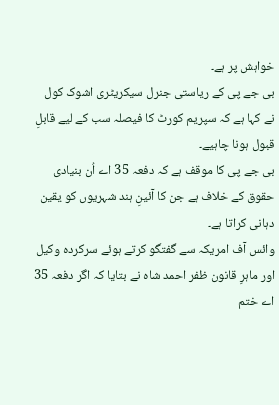خواہش پر ہے۔
بی جے پی کے ریاستی جنرل سیکریٹری اشوک کول نے کہا ہے کہ سپریم کورٹ کا فیصلہ سب کے لیے قابلِ قبول ہونا چاہیے۔
بی جے پی کا موقف ہے کہ دفعہ 35 اے اُن بنیادی حقوق کے خلاف ہے جن کا آئینِ ہند شہریوں کو یقین دہانی کراتا ہے۔
وائس آف امریکہ سے گفتگو کرتے ہوئے سرکردہ وکیل اور ماہرِ قانون ظفر احمد شاہ نے بتایا کہ اگر دفعہ 35 اے ختم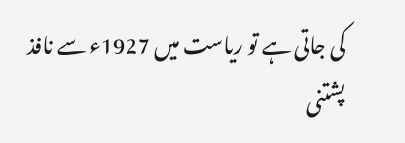کی جاتی ہے تو ریاست میں 1927ء سے نافذ پشتنی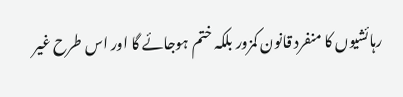رہائشیوں کا منفرد قانون کمزور بلکہ ختم ہوجائے گا اور اس طرح غیر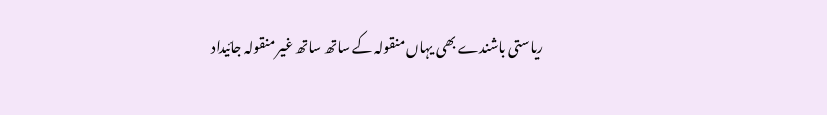ریاستی باشندے بھی یہاں منقولہ کے ساتھ ساتھ غیر منقولہ جائیداد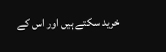خرید سکتے ہیں اور اس کے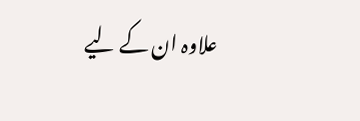علاوہ ان کے لیے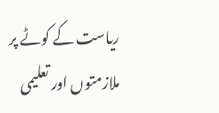ریاست کے کوٹے پر ملازمتوں اور تعلیمی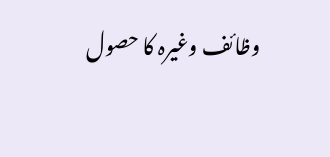وظائف وغیرہ کا حصول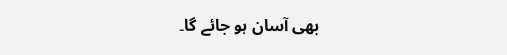بھی آسان ہو جائے گا۔